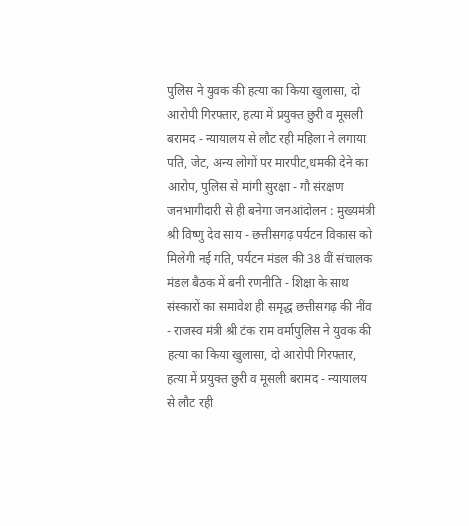पुलिस ने युवक की हत्या का किया खुलासा, दो आरोपी गिरफ्तार, हत्या में प्रयुक्त छुरी व मूसली बरामद - न्यायालय से लौट रही महिला ने लगाया पति, जेट, अन्य लोगों पर मारपीट,धमकी देने का आरोप, पुलिस से मांगी सुरक्षा - गौ संरक्षण जनभागीदारी से ही बनेगा जनआंदोलन : मुख्यमंत्री श्री विष्णु देव साय - छत्तीसगढ़ पर्यटन विकास को मिलेगी नई गति, पर्यटन मंडल की 38 वीं संचालक मंडल बैठक में बनी रणनीति - शिक्षा के साथ संस्कारों का समावेश ही समृद्ध छत्तीसगढ़ की नींव - राजस्व मंत्री श्री टंक राम वर्मापुलिस ने युवक की हत्या का किया खुलासा, दो आरोपी गिरफ्तार, हत्या में प्रयुक्त छुरी व मूसली बरामद - न्यायालय से लौट रही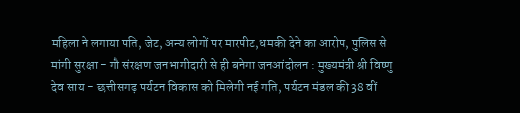महिला ने लगाया पति, जेट, अन्य लोगों पर मारपीट,धमकी देने का आरोप, पुलिस से मांगी सुरक्षा - गौ संरक्षण जनभागीदारी से ही बनेगा जनआंदोलन : मुख्यमंत्री श्री विष्णु देव साय - छत्तीसगढ़ पर्यटन विकास को मिलेगी नई गति, पर्यटन मंडल की 38 वीं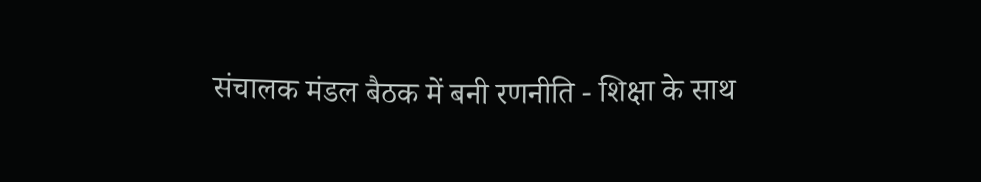संचालक मंडल बैठक में बनी रणनीति - शिक्षा के साथ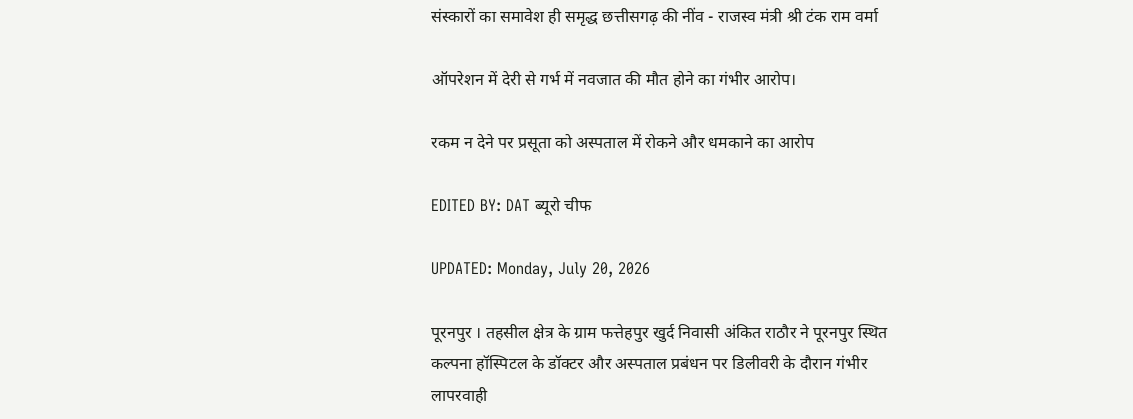संस्कारों का समावेश ही समृद्ध छत्तीसगढ़ की नींव - राजस्व मंत्री श्री टंक राम वर्मा

ऑपरेशन में देरी से गर्भ में नवजात की मौत होने का गंभीर आरोप।

रकम न देने पर प्रसूता को अस्पताल में रोकने और धमकाने का आरोप

EDITED BY: DAT ब्यूरो चीफ

UPDATED: Monday, July 20, 2026

पूरनपुर । तहसील क्षेत्र के ग्राम फत्तेहपुर खुर्द निवासी अंकित राठौर ने पूरनपुर स्थित कल्पना हॉस्पिटल के डॉक्टर और अस्पताल प्रबंधन पर डिलीवरी के दौरान गंभीर लापरवाही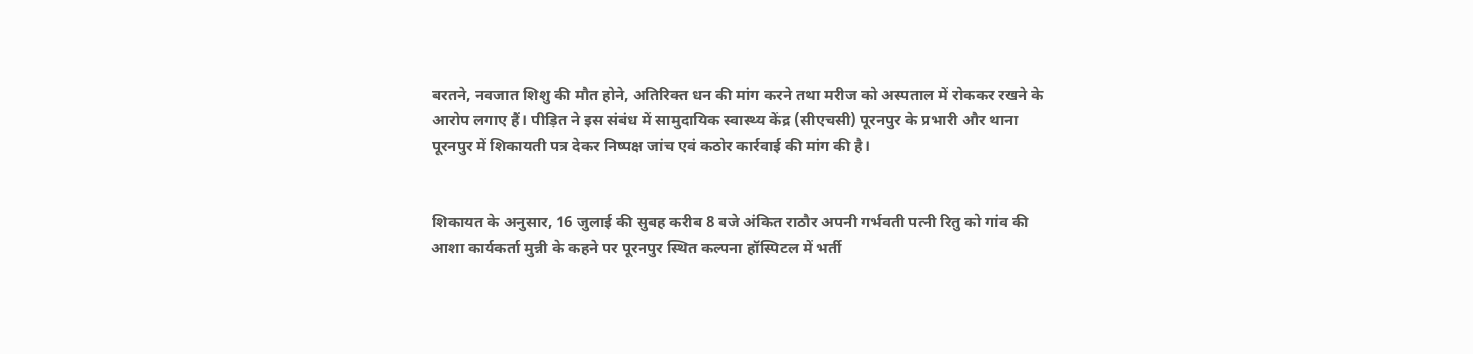बरतने, नवजात शिशु की मौत होने, अतिरिक्त धन की मांग करने तथा मरीज को अस्पताल में रोककर रखने के आरोप लगाए हैं। पीड़ित ने इस संबंध में सामुदायिक स्वास्थ्य केंद्र (सीएचसी) पूरनपुर के प्रभारी और थाना पूरनपुर में शिकायती पत्र देकर निष्पक्ष जांच एवं कठोर कार्रवाई की मांग की है।


शिकायत के अनुसार, 16 जुलाई की सुबह करीब 8 बजे अंकित राठौर अपनी गर्भवती पत्नी रितु को गांव की आशा कार्यकर्ता मुन्नी के कहने पर पूरनपुर स्थित कल्पना हॉस्पिटल में भर्ती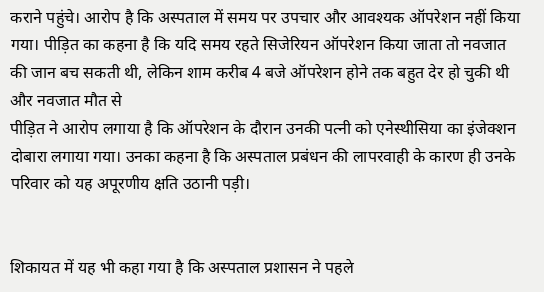कराने पहुंचे। आरोप है कि अस्पताल में समय पर उपचार और आवश्यक ऑपरेशन नहीं किया गया। पीड़ित का कहना है कि यदि समय रहते सिजेरियन ऑपरेशन किया जाता तो नवजात की जान बच सकती थी, लेकिन शाम करीब 4 बजे ऑपरेशन होने तक बहुत देर हो चुकी थी और नवजात मौत से
पीड़ित ने आरोप लगाया है कि ऑपरेशन के दौरान उनकी पत्नी को एनेस्थीसिया का इंजेक्शन दोबारा लगाया गया। उनका कहना है कि अस्पताल प्रबंधन की लापरवाही के कारण ही उनके परिवार को यह अपूरणीय क्षति उठानी पड़ी।


शिकायत में यह भी कहा गया है कि अस्पताल प्रशासन ने पहले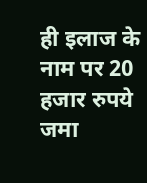ही इलाज के नाम पर 20 हजार रुपये जमा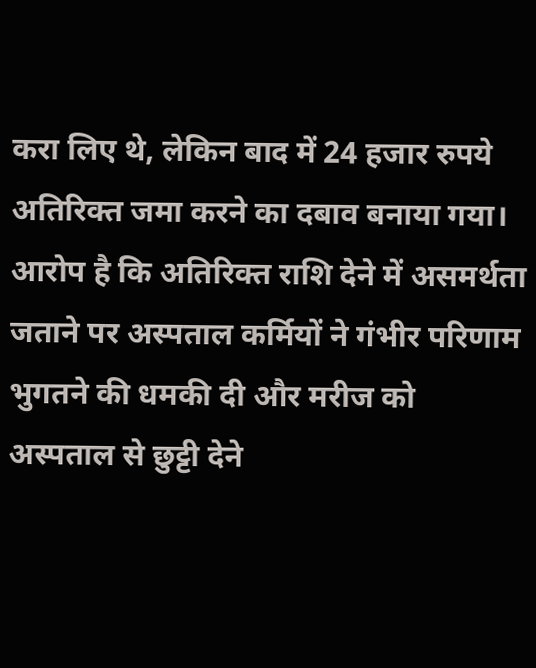करा लिए थे, लेकिन बाद में 24 हजार रुपये अतिरिक्त जमा करने का दबाव बनाया गया। आरोप है कि अतिरिक्त राशि देने में असमर्थता जताने पर अस्पताल कर्मियों ने गंभीर परिणाम भुगतने की धमकी दी और मरीज को अस्पताल से छुट्टी देने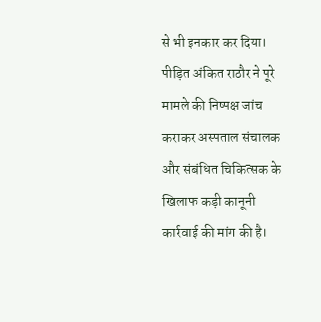से भी इनकार कर दिया।
पीड़ित अंकित राठौर ने पूरे मामले की निष्पक्ष जांच कराकर अस्पताल संचालक और संबंधित चिकित्सक के खिलाफ कड़ी कानूनी कार्रवाई की मांग की है।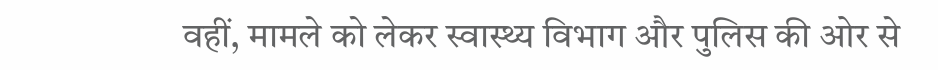वहीं, मामले को लेकर स्वास्थ्य विभाग और पुलिस की ओर से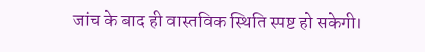जांच के बाद ही वास्तविक स्थिति स्पष्ट हो सकेगी।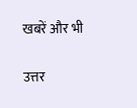खबरें और भी

उत्तर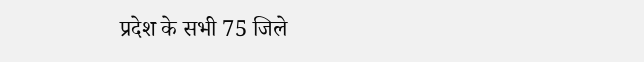प्रदेश के सभी 75 जिले